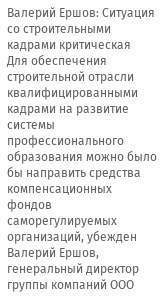Валерий Ершов: Ситуация со строительными кадрами критическая
Для обеспечения строительной отрасли квалифицированными кадрами на развитие системы профессионального образования можно было бы направить средства компенсационных фондов саморегулируемых организаций, убежден Валерий Ершов, генеральный директор группы компаний ООО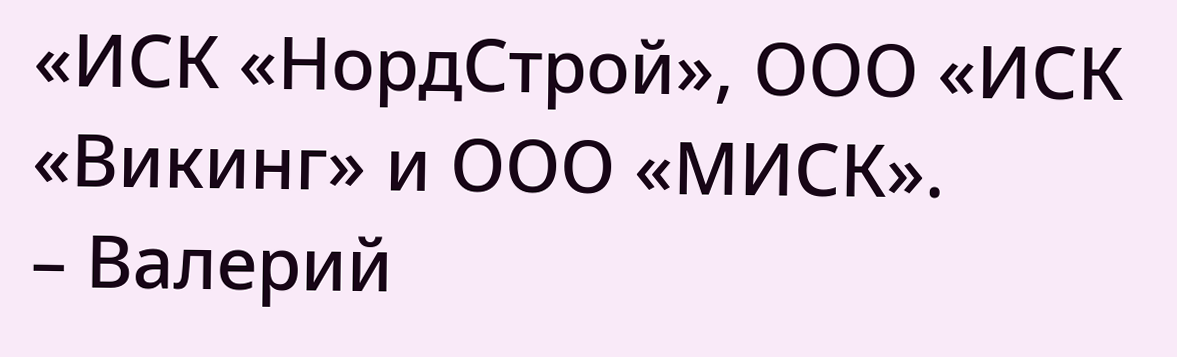«ИСК «НордСтрой», ООО «ИСК «Викинг» и ООО «МИСК».
– Валерий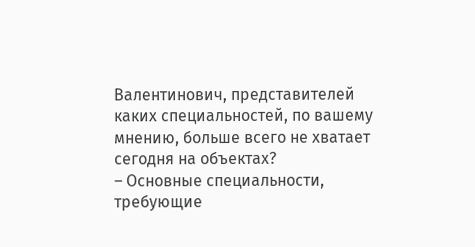Валентинович, представителей каких специальностей, по вашему мнению, больше всего не хватает сегодня на объектах?
– Основные специальности, требующие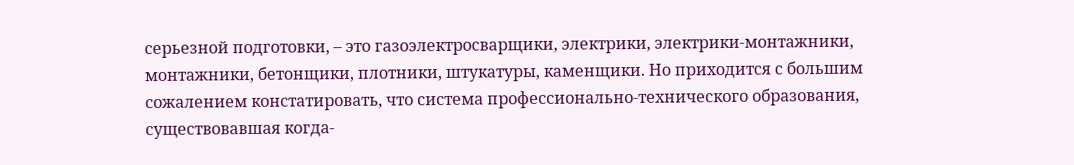серьезной подготовки, – это газоэлектросварщики, электрики, электрики-монтажники, монтажники, бетонщики, плотники, штукатуры, каменщики. Но приходится с большим сожалением констатировать, что система профессионально-технического образования, существовавшая когда-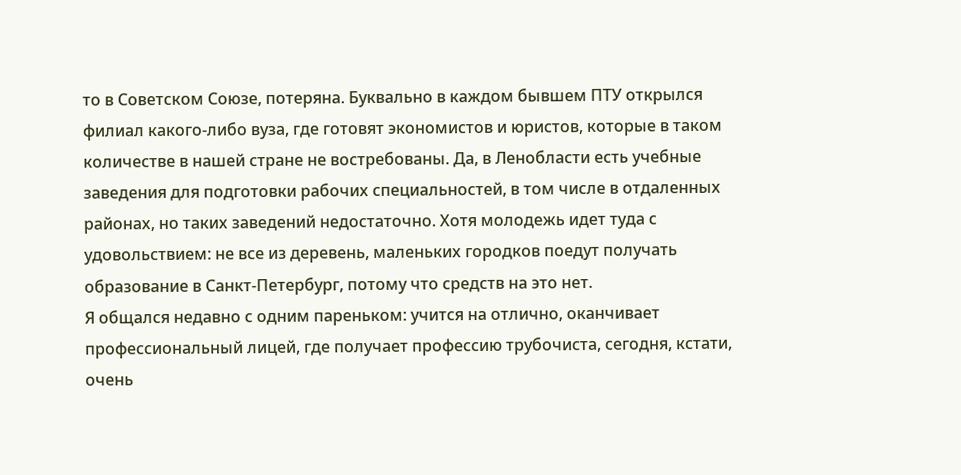то в Советском Союзе, потеряна. Буквально в каждом бывшем ПТУ открылся филиал какого-либо вуза, где готовят экономистов и юристов, которые в таком количестве в нашей стране не востребованы. Да, в Ленобласти есть учебные заведения для подготовки рабочих специальностей, в том числе в отдаленных районах, но таких заведений недостаточно. Хотя молодежь идет туда с удовольствием: не все из деревень, маленьких городков поедут получать образование в Санкт-Петербург, потому что средств на это нет.
Я общался недавно с одним пареньком: учится на отлично, оканчивает профессиональный лицей, где получает профессию трубочиста, сегодня, кстати, очень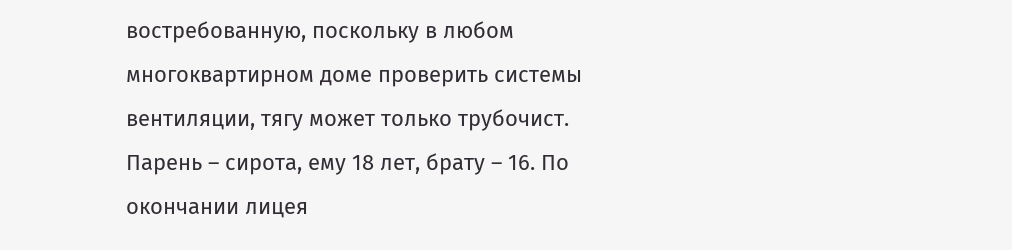востребованную, поскольку в любом многоквартирном доме проверить системы вентиляции, тягу может только трубочист. Парень – сирота, ему 18 лет, брату – 16. По окончании лицея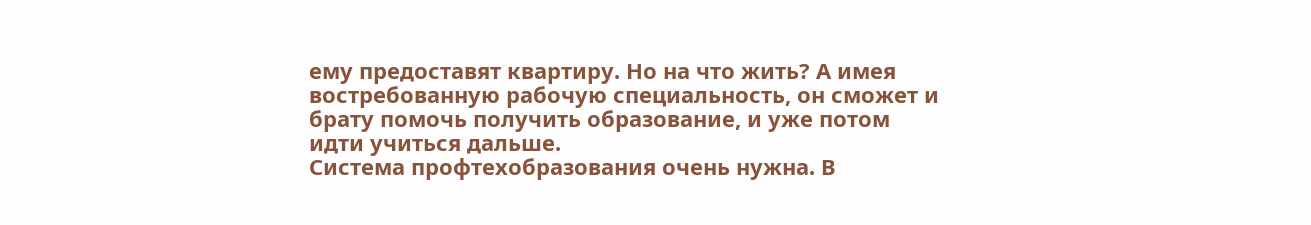ему предоставят квартиру. Но на что жить? А имея востребованную рабочую специальность, он сможет и брату помочь получить образование, и уже потом идти учиться дальше.
Система профтехобразования очень нужна. В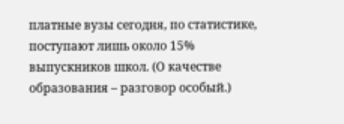платные вузы сегодня, по статистике, поступают лишь около 15% выпускников школ. (О качестве образования – разговор особый.)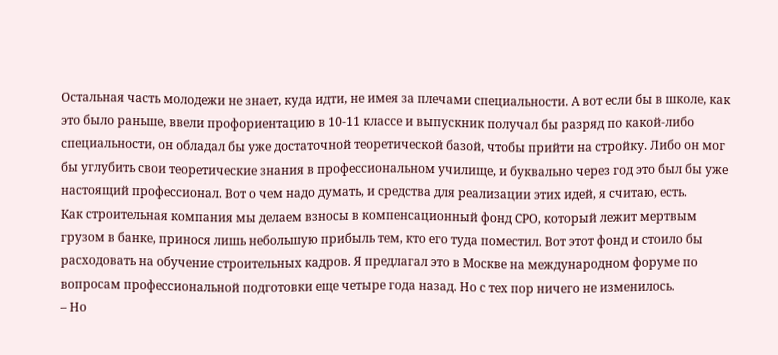Остальная часть молодежи не знает, куда идти, не имея за плечами специальности. А вот если бы в школе, как это было раньше, ввели профориентацию в 10-11 классе и выпускник получал бы разряд по какой-либо специальности, он обладал бы уже достаточной теоретической базой, чтобы прийти на стройку. Либо он мог бы углубить свои теоретические знания в профессиональном училище, и буквально через год это был бы уже настоящий профессионал. Вот о чем надо думать, и средства для реализации этих идей, я считаю, есть.
Как строительная компания мы делаем взносы в компенсационный фонд СРО, который лежит мертвым грузом в банке, принося лишь небольшую прибыль тем, кто его туда поместил. Вот этот фонд и стоило бы расходовать на обучение строительных кадров. Я предлагал это в Москве на международном форуме по вопросам профессиональной подготовки еще четыре года назад. Но с тех пор ничего не изменилось.
– Но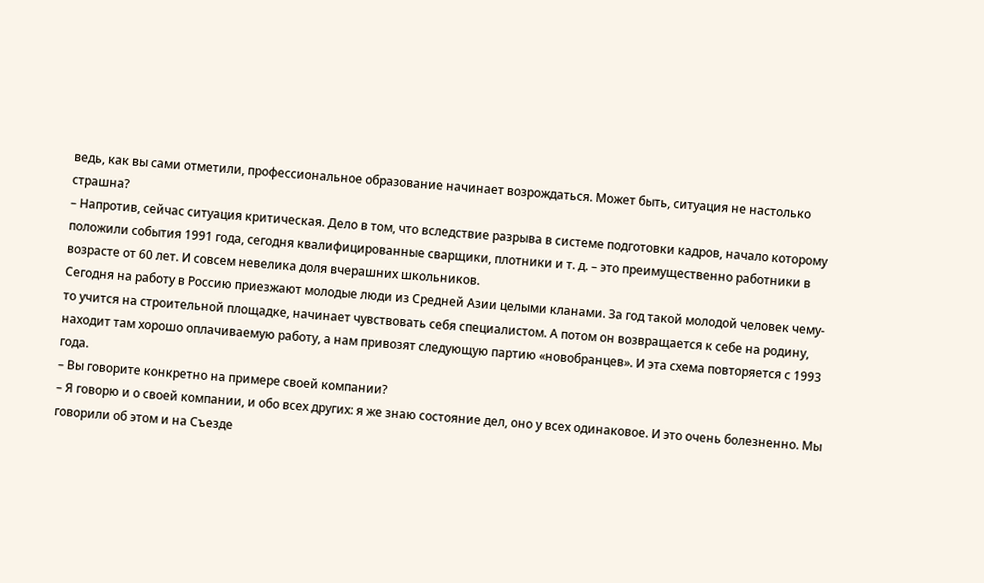ведь, как вы сами отметили, профессиональное образование начинает возрождаться. Может быть, ситуация не настолько страшна?
– Напротив, сейчас ситуация критическая. Дело в том, что вследствие разрыва в системе подготовки кадров, начало которому положили события 1991 года, сегодня квалифицированные сварщики, плотники и т. д. – это преимущественно работники в возрасте от 60 лет. И совсем невелика доля вчерашних школьников.
Сегодня на работу в Россию приезжают молодые люди из Средней Азии целыми кланами. За год такой молодой человек чему-то учится на строительной площадке, начинает чувствовать себя специалистом. А потом он возвращается к себе на родину, находит там хорошо оплачиваемую работу, а нам привозят следующую партию «новобранцев». И эта схема повторяется с 1993 года.
– Вы говорите конкретно на примере своей компании?
– Я говорю и о своей компании, и обо всех других: я же знаю состояние дел, оно у всех одинаковое. И это очень болезненно. Мы говорили об этом и на Съезде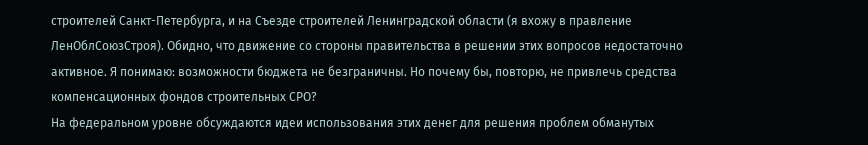строителей Санкт-Петербурга, и на Съезде строителей Ленинградской области (я вхожу в правление ЛенОблСоюзСтроя). Обидно, что движение со стороны правительства в решении этих вопросов недостаточно активное. Я понимаю: возможности бюджета не безграничны. Но почему бы, повторю, не привлечь средства компенсационных фондов строительных СРО?
На федеральном уровне обсуждаются идеи использования этих денег для решения проблем обманутых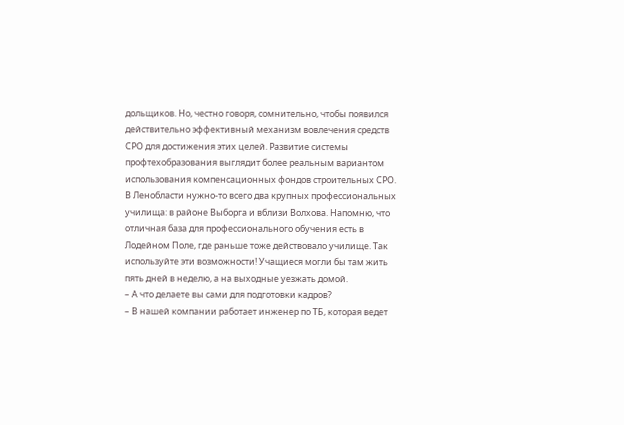дольщиков. Но, честно говоря, сомнительно, чтобы появился действительно эффективный механизм вовлечения средств СРО для достижения этих целей. Развитие системы профтехобразования выглядит более реальным вариантом использования компенсационных фондов строительных СРО.
В Ленобласти нужно-то всего два крупных профессиональных училища: в районе Выборга и вблизи Волхова. Напомню, что отличная база для профессионального обучения есть в Лодейном Поле, где раньше тоже действовало училище. Так используйте эти возможности! Учащиеся могли бы там жить пять дней в неделю, а на выходные уезжать домой.
– А что делаете вы сами для подготовки кадров?
– В нашей компании работает инженер по ТБ, которая ведет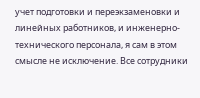учет подготовки и переэкзаменовки и линейных работников, и инженерно-технического персонала, я сам в этом смысле не исключение. Все сотрудники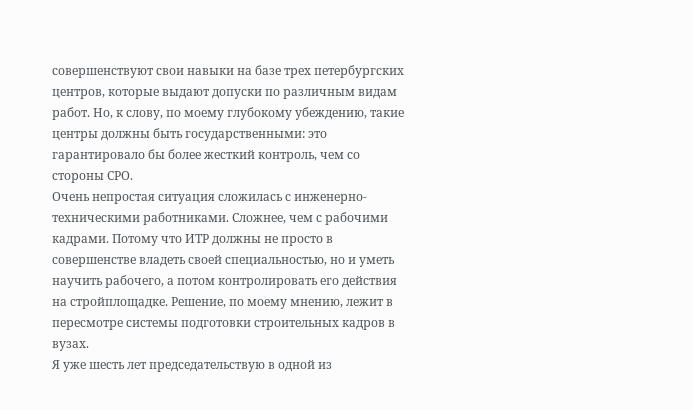совершенствуют свои навыки на базе трех петербургских центров, которые выдают допуски по различным видам работ. Но, к слову, по моему глубокому убеждению, такие центры должны быть государственными: это гарантировало бы более жесткий контроль, чем со стороны СРО.
Очень непростая ситуация сложилась с инженерно-техническими работниками. Сложнее, чем с рабочими кадрами. Потому что ИТР должны не просто в совершенстве владеть своей специальностью, но и уметь научить рабочего, а потом контролировать его действия на стройплощадке. Решение, по моему мнению, лежит в пересмотре системы подготовки строительных кадров в вузах.
Я уже шесть лет председательствую в одной из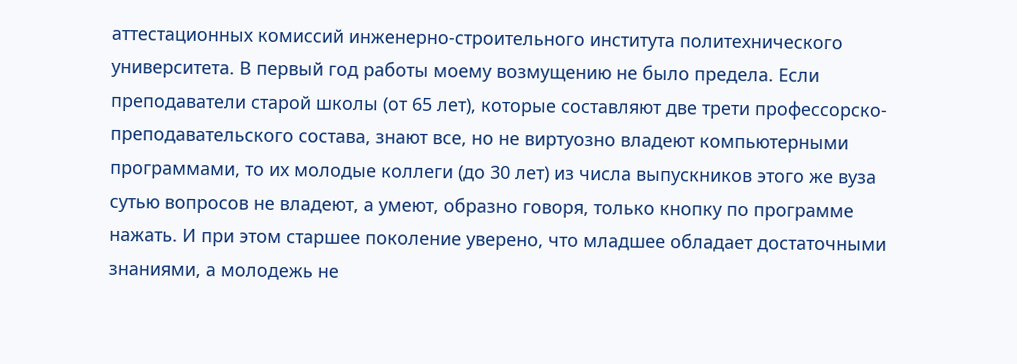аттестационных комиссий инженерно-строительного института политехнического университета. В первый год работы моему возмущению не было предела. Если преподаватели старой школы (от 65 лет), которые составляют две трети профессорско-преподавательского состава, знают все, но не виртуозно владеют компьютерными программами, то их молодые коллеги (до 30 лет) из числа выпускников этого же вуза сутью вопросов не владеют, а умеют, образно говоря, только кнопку по программе нажать. И при этом старшее поколение уверено, что младшее обладает достаточными знаниями, а молодежь не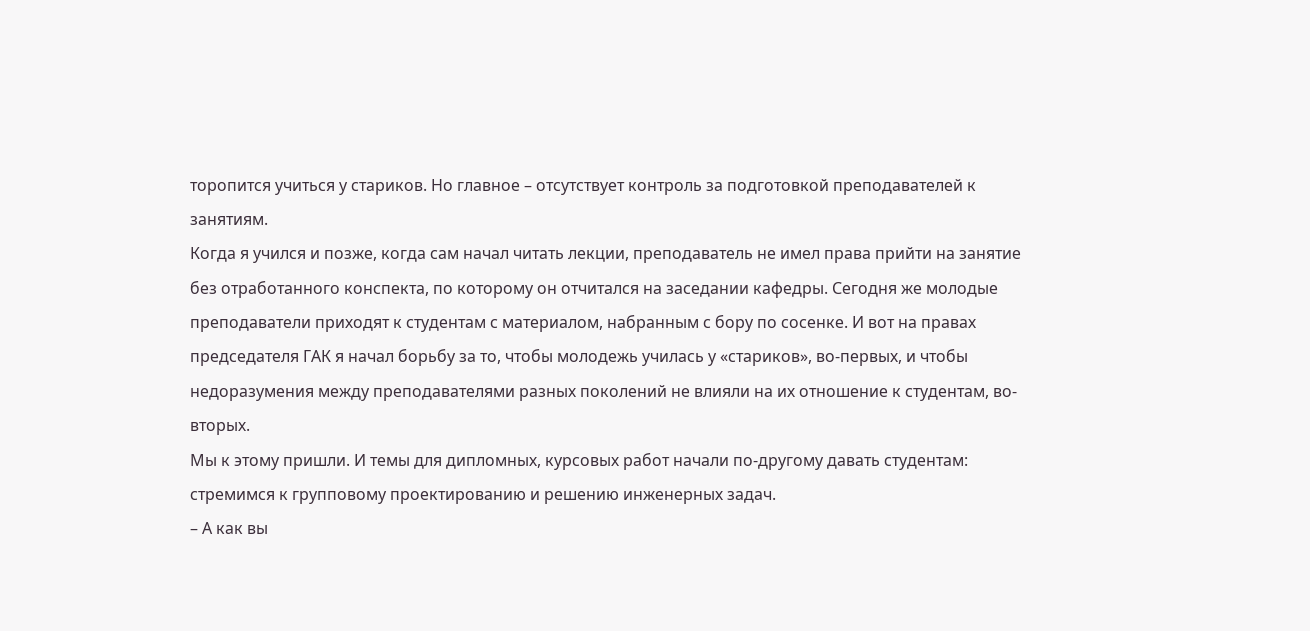торопится учиться у стариков. Но главное – отсутствует контроль за подготовкой преподавателей к занятиям.
Когда я учился и позже, когда сам начал читать лекции, преподаватель не имел права прийти на занятие без отработанного конспекта, по которому он отчитался на заседании кафедры. Сегодня же молодые преподаватели приходят к студентам с материалом, набранным с бору по сосенке. И вот на правах председателя ГАК я начал борьбу за то, чтобы молодежь училась у «стариков», во-первых, и чтобы недоразумения между преподавателями разных поколений не влияли на их отношение к студентам, во-вторых.
Мы к этому пришли. И темы для дипломных, курсовых работ начали по-другому давать студентам: стремимся к групповому проектированию и решению инженерных задач.
– А как вы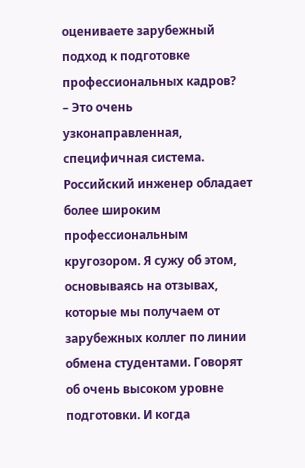оцениваете зарубежный подход к подготовке профессиональных кадров?
– Это очень узконаправленная, специфичная система. Российский инженер обладает более широким профессиональным кругозором. Я сужу об этом, основываясь на отзывах, которые мы получаем от зарубежных коллег по линии обмена студентами. Говорят об очень высоком уровне подготовки. И когда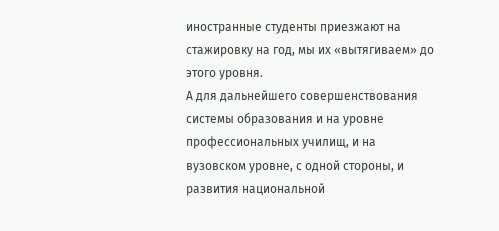иностранные студенты приезжают на стажировку на год, мы их «вытягиваем» до этого уровня.
А для дальнейшего совершенствования системы образования и на уровне профессиональных училищ, и на вузовском уровне, с одной стороны, и развития национальной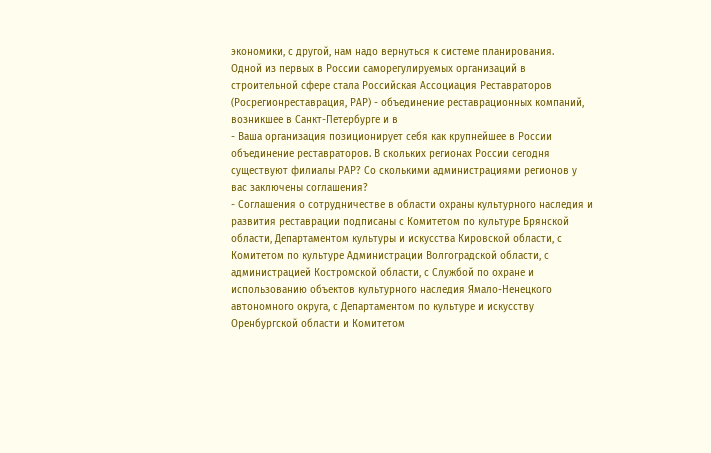экономики, с другой, нам надо вернуться к системе планирования.
Одной из первых в России саморегулируемых организаций в строительной сфере стала Российская Ассоциация Реставраторов (Росрегионреставрация, РАР) - объединение реставрационных компаний, возникшее в Санкт-Петербурге и в
- Ваша организация позиционирует себя как крупнейшее в России объединение реставраторов. В скольких регионах России сегодня существуют филиалы РАР? Со сколькими администрациями регионов у вас заключены соглашения?
- Соглашения о сотрудничестве в области охраны культурного наследия и развития реставрации подписаны с Комитетом по культуре Брянской области, Департаментом культуры и искусства Кировской области, с Комитетом по культуре Администрации Волгоградской области, с администрацией Костромской области, с Службой по охране и использованию объектов культурного наследия Ямало-Ненецкого автономного округа, с Департаментом по культуре и искусству Оренбургской области и Комитетом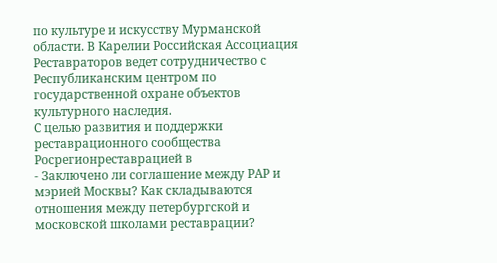по культуре и искусству Мурманской области. В Карелии Российская Ассоциация Реставраторов ведет сотрудничество с Республиканским центром по государственной охране объектов культурного наследия.
С целью развития и поддержки реставрационного сообщества Росрегионреставрацией в
- Заключено ли соглашение между РАР и мэрией Москвы? Как складываются отношения между петербургской и московской школами реставрации?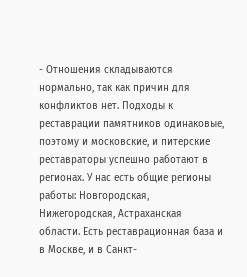- Отношения складываются нормально, так как причин для конфликтов нет. Подходы к реставрации памятников одинаковые, поэтому и московские, и питерские реставраторы успешно работают в регионах. У нас есть общие регионы работы: Новгородская, Нижегородская, Астраханская области. Есть реставрационная база и в Москве, и в Санкт-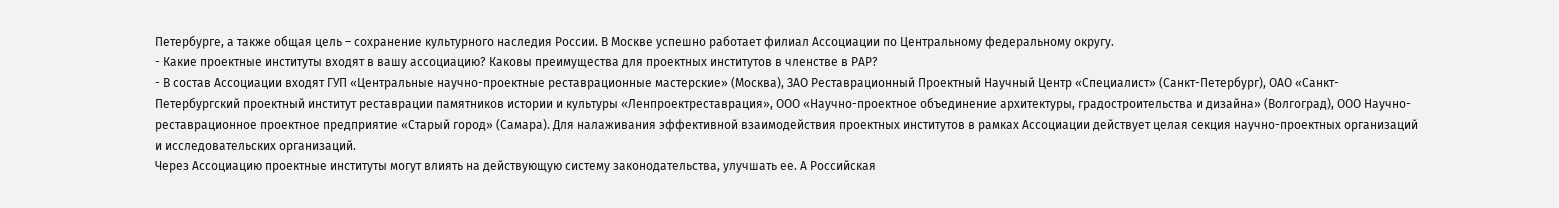Петербурге, а также общая цель – сохранение культурного наследия России. В Москве успешно работает филиал Ассоциации по Центральному федеральному округу.
- Какие проектные институты входят в вашу ассоциацию? Каковы преимущества для проектных институтов в членстве в РАР?
- В состав Ассоциации входят ГУП «Центральные научно-проектные реставрационные мастерские» (Москва), ЗАО Реставрационный Проектный Научный Центр «Специалист» (Санкт-Петербург), ОАО «Санкт-Петербургский проектный институт реставрации памятников истории и культуры «Ленпроектреставрация», ООО «Научно-проектное объединение архитектуры, градостроительства и дизайна» (Волгоград), ООО Научно-реставрационное проектное предприятие «Старый город» (Самара). Для налаживания эффективной взаимодействия проектных институтов в рамках Ассоциации действует целая секция научно-проектных организаций и исследовательских организаций.
Через Ассоциацию проектные институты могут влиять на действующую систему законодательства, улучшать ее. А Российская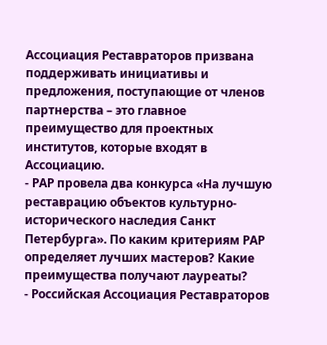Ассоциация Реставраторов призвана поддерживать инициативы и предложения, поступающие от членов партнерства – это главное преимущество для проектных институтов, которые входят в Ассоциацию.
- РАР провела два конкурса «На лучшую реставрацию объектов культурно-исторического наследия Санкт Петербурга». По каким критериям РАР определяет лучших мастеров? Какие преимущества получают лауреаты?
- Российская Ассоциация Реставраторов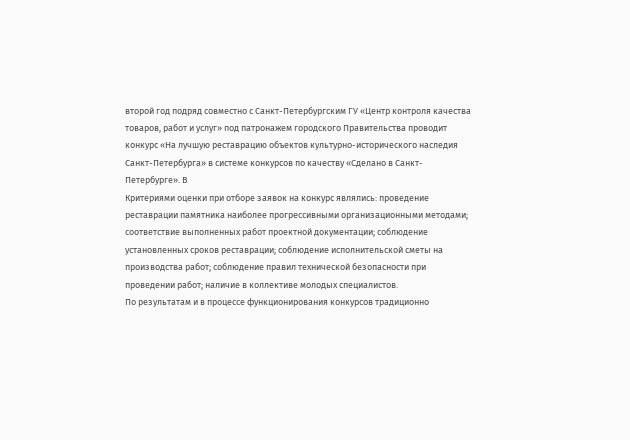второй год подряд совместно с Санкт-Петербургским ГУ «Центр контроля качества товаров, работ и услуг» под патронажем городского Правительства проводит конкурс «На лучшую реставрацию объектов культурно-исторического наследия Санкт-Петербурга» в системе конкурсов по качеству «Сделано в Санкт-Петербурге». В
Критериями оценки при отборе заявок на конкурс являлись: проведение реставрации памятника наиболее прогрессивными организационными методами; соответствие выполненных работ проектной документации; соблюдение установленных сроков реставрации; соблюдение исполнительской сметы на производства работ; соблюдение правил технической безопасности при проведении работ; наличие в коллективе молодых специалистов.
По результатам и в процессе функционирования конкурсов традиционно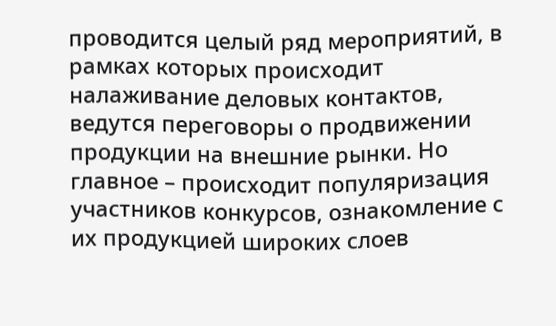проводится целый ряд мероприятий, в рамках которых происходит налаживание деловых контактов, ведутся переговоры о продвижении продукции на внешние рынки. Но главное – происходит популяризация участников конкурсов, ознакомление с их продукцией широких слоев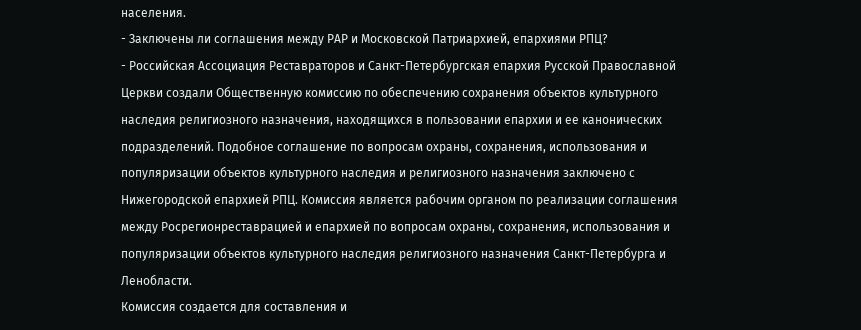населения.
- Заключены ли соглашения между РАР и Московской Патриархией, епархиями РПЦ?
- Российская Ассоциация Реставраторов и Санкт-Петербургская епархия Русской Православной Церкви создали Общественную комиссию по обеспечению сохранения объектов культурного наследия религиозного назначения, находящихся в пользовании епархии и ее канонических подразделений. Подобное соглашение по вопросам охраны, сохранения, использования и популяризации объектов культурного наследия и религиозного назначения заключено с Нижегородской епархией РПЦ. Комиссия является рабочим органом по реализации соглашения между Росрегионреставрацией и епархией по вопросам охраны, сохранения, использования и популяризации объектов культурного наследия религиозного назначения Санкт-Петербурга и Ленобласти.
Комиссия создается для составления и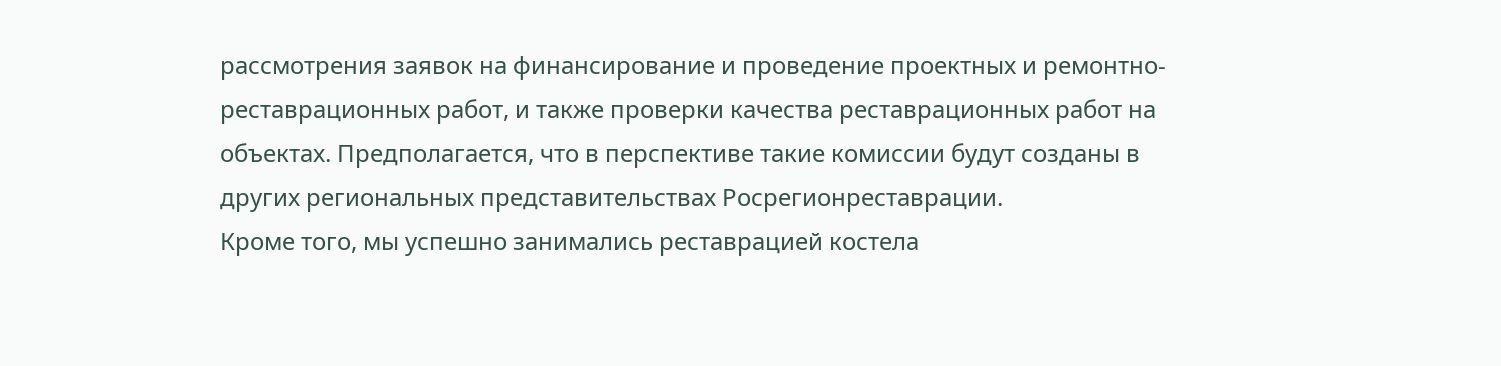рассмотрения заявок на финансирование и проведение проектных и ремонтно-реставрационных работ, и также проверки качества реставрационных работ на объектах. Предполагается, что в перспективе такие комиссии будут созданы в других региональных представительствах Росрегионреставрации.
Кроме того, мы успешно занимались реставрацией костела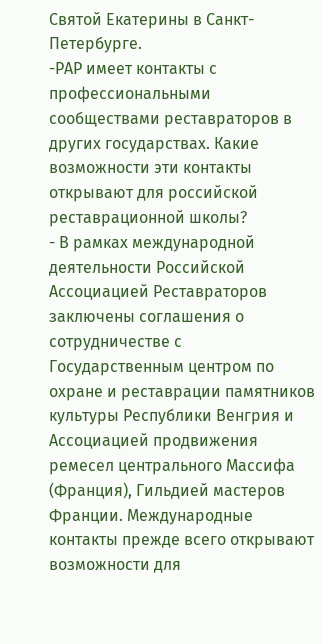Святой Екатерины в Санкт-Петербурге.
-РАР имеет контакты с профессиональными сообществами реставраторов в других государствах. Какие возможности эти контакты открывают для российской реставрационной школы?
- В рамках международной деятельности Российской Ассоциацией Реставраторов заключены соглашения о сотрудничестве с Государственным центром по охране и реставрации памятников культуры Республики Венгрия и Ассоциацией продвижения ремесел центрального Массифа (Франция), Гильдией мастеров Франции. Международные контакты прежде всего открывают возможности для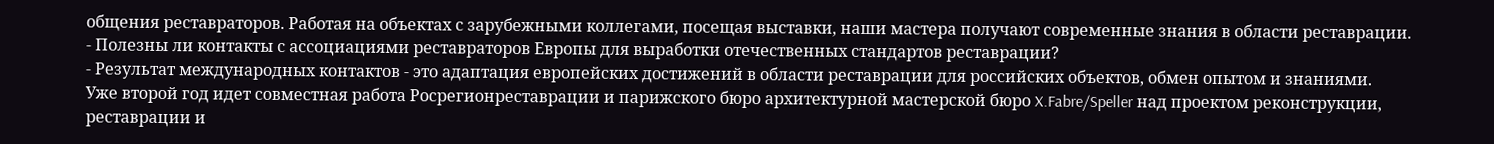общения реставраторов. Работая на объектах с зарубежными коллегами, посещая выставки, наши мастера получают современные знания в области реставрации.
- Полезны ли контакты с ассоциациями реставраторов Европы для выработки отечественных стандартов реставрации?
- Результат международных контактов - это адаптация европейских достижений в области реставрации для российских объектов, обмен опытом и знаниями.
Уже второй год идет совместная работа Росрегионреставрации и парижского бюро архитектурной мастерской бюро X.Fabre/Speller над проектом реконструкции, реставрации и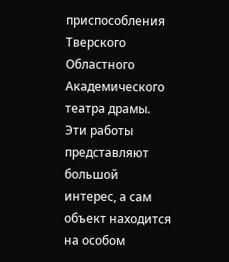приспособления Тверского Областного Академического театра драмы. Эти работы представляют большой интерес, а сам объект находится на особом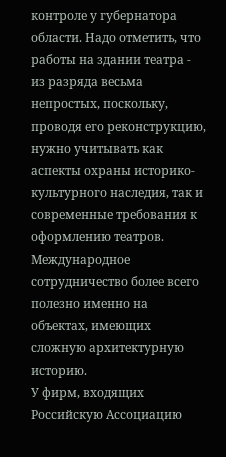контроле у губернатора области. Надо отметить, что работы на здании театра - из разряда весьма непростых, поскольку, проводя его реконструкцию, нужно учитывать как аспекты охраны историко-культурного наследия, так и современные требования к оформлению театров. Международное сотрудничество более всего полезно именно на объектах, имеющих сложную архитектурную историю.
У фирм, входящих Российскую Ассоциацию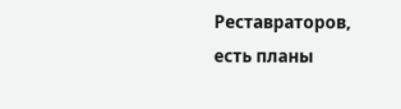Реставраторов, есть планы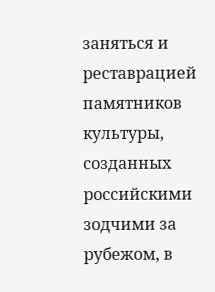заняться и реставрацией памятников культуры, созданных российскими зодчими за рубежом, в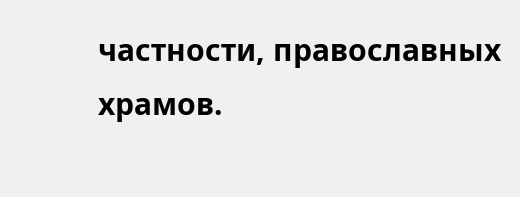частности, православных храмов.